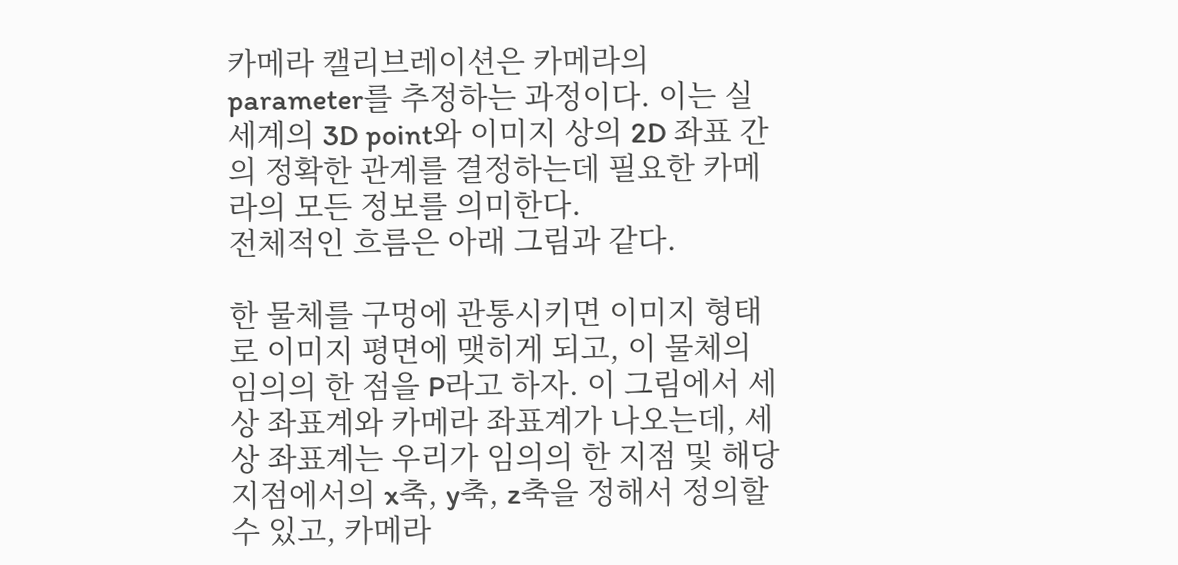카메라 캘리브레이션은 카메라의 parameter를 추정하는 과정이다. 이는 실세계의 3D point와 이미지 상의 2D 좌표 간의 정확한 관계를 결정하는데 필요한 카메라의 모든 정보를 의미한다.
전체적인 흐름은 아래 그림과 같다.

한 물체를 구멍에 관통시키면 이미지 형태로 이미지 평면에 맺히게 되고, 이 물체의 임의의 한 점을 P라고 하자. 이 그림에서 세상 좌표계와 카메라 좌표계가 나오는데, 세상 좌표계는 우리가 임의의 한 지점 및 해당 지점에서의 x축, y축, z축을 정해서 정의할 수 있고, 카메라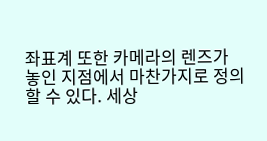좌표계 또한 카메라의 렌즈가 놓인 지점에서 마찬가지로 정의할 수 있다. 세상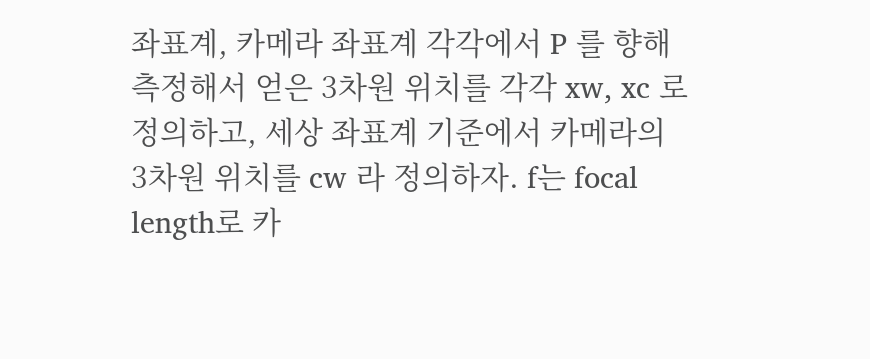좌표계, 카메라 좌표계 각각에서 P 를 향해 측정해서 얻은 3차원 위치를 각각 xw, xc 로 정의하고, 세상 좌표계 기준에서 카메라의 3차원 위치를 cw 라 정의하자. f는 focal length로 카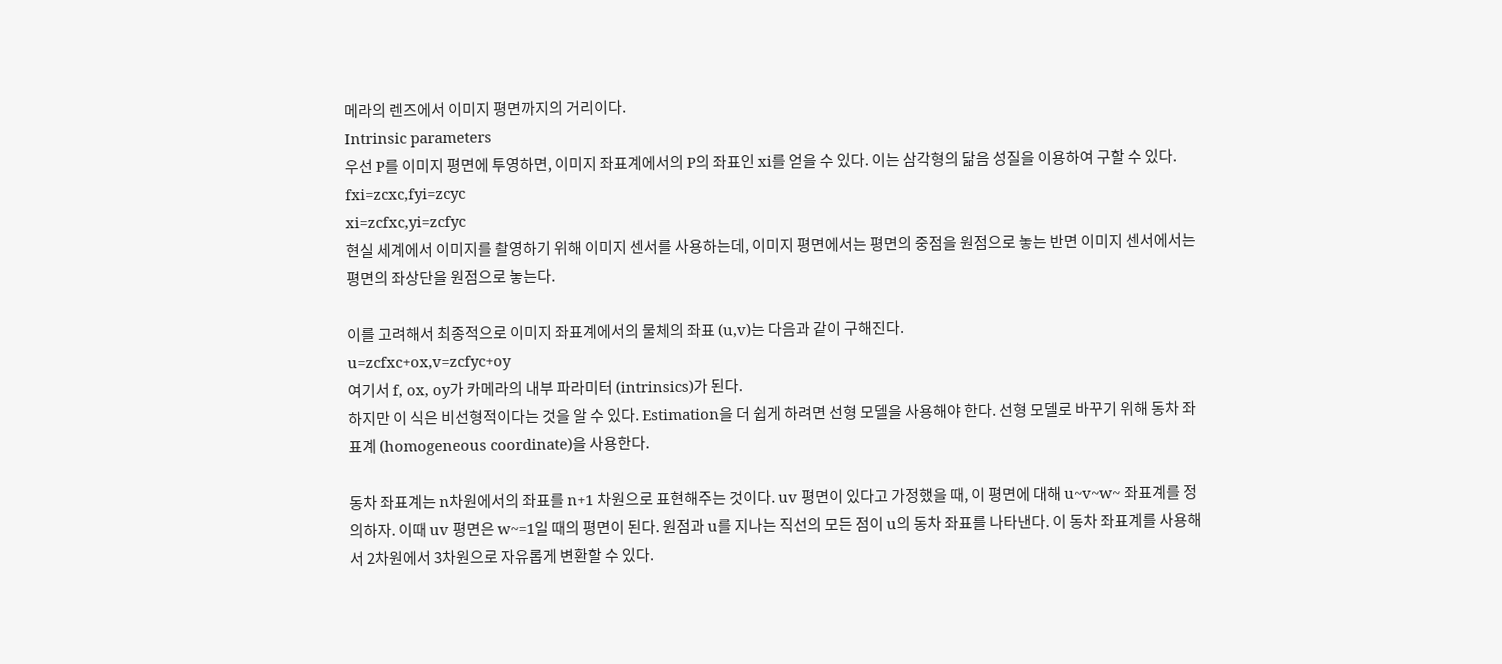메라의 렌즈에서 이미지 평면까지의 거리이다.
Intrinsic parameters
우선 P를 이미지 평면에 투영하면, 이미지 좌표계에서의 P의 좌표인 xi를 얻을 수 있다. 이는 삼각형의 닮음 성질을 이용하여 구할 수 있다.
fxi=zcxc,fyi=zcyc
xi=zcfxc,yi=zcfyc
현실 세계에서 이미지를 촬영하기 위해 이미지 센서를 사용하는데, 이미지 평면에서는 평면의 중점을 원점으로 놓는 반면 이미지 센서에서는 평면의 좌상단을 원점으로 놓는다.

이를 고려해서 최종적으로 이미지 좌표계에서의 물체의 좌표 (u,v)는 다음과 같이 구해진다.
u=zcfxc+ox,v=zcfyc+oy
여기서 f, ox, oy가 카메라의 내부 파라미터 (intrinsics)가 된다.
하지만 이 식은 비선형적이다는 것을 알 수 있다. Estimation을 더 쉽게 하려면 선형 모델을 사용해야 한다. 선형 모델로 바꾸기 위해 동차 좌표계 (homogeneous coordinate)을 사용한다.

동차 좌표계는 n차원에서의 좌표를 n+1 차원으로 표현해주는 것이다. uv 평면이 있다고 가정했을 때, 이 평면에 대해 u~v~w~ 좌표계를 정의하자. 이때 uv 평면은 w~=1일 때의 평면이 된다. 원점과 u를 지나는 직선의 모든 점이 u의 동차 좌표를 나타낸다. 이 동차 좌표계를 사용해서 2차원에서 3차원으로 자유롭게 변환할 수 있다.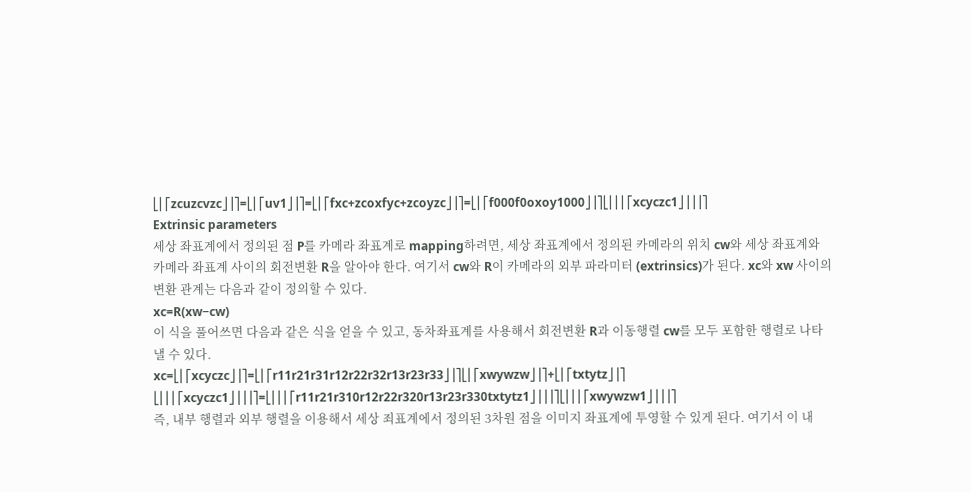⎣⎢⎡zcuzcvzc⎦⎥⎤=⎣⎢⎡uv1⎦⎥⎤=⎣⎢⎡fxc+zcoxfyc+zcoyzc⎦⎥⎤=⎣⎢⎡f000f0oxoy1000⎦⎥⎤⎣⎢⎢⎢⎡xcyczc1⎦⎥⎥⎥⎤
Extrinsic parameters
세상 좌표계에서 정의된 점 P를 카메라 좌표계로 mapping하려면, 세상 좌표계에서 정의된 카메라의 위치 cw와 세상 좌표계와 카메라 좌표계 사이의 회전변환 R을 알아야 한다. 여기서 cw와 R이 카메라의 외부 파라미터 (extrinsics)가 된다. xc와 xw 사이의 변환 관계는 다음과 같이 정의할 수 있다.
xc=R(xw−cw)
이 식을 풀어쓰면 다음과 같은 식을 얻을 수 있고, 동차좌표계를 사용해서 회전변환 R과 이동행렬 cw를 모두 포함한 행렬로 나타낼 수 있다.
xc=⎣⎢⎡xcyczc⎦⎥⎤=⎣⎢⎡r11r21r31r12r22r32r13r23r33⎦⎥⎤⎣⎢⎡xwywzw⎦⎥⎤+⎣⎢⎡txtytz⎦⎥⎤
⎣⎢⎢⎢⎡xcyczc1⎦⎥⎥⎥⎤=⎣⎢⎢⎢⎡r11r21r310r12r22r320r13r23r330txtytz1⎦⎥⎥⎥⎤⎣⎢⎢⎢⎡xwywzw1⎦⎥⎥⎥⎤
즉, 내부 행렬과 외부 행렬을 이용해서 세상 죄표계에서 정의된 3차원 점을 이미지 좌표계에 투영할 수 있게 된다. 여기서 이 내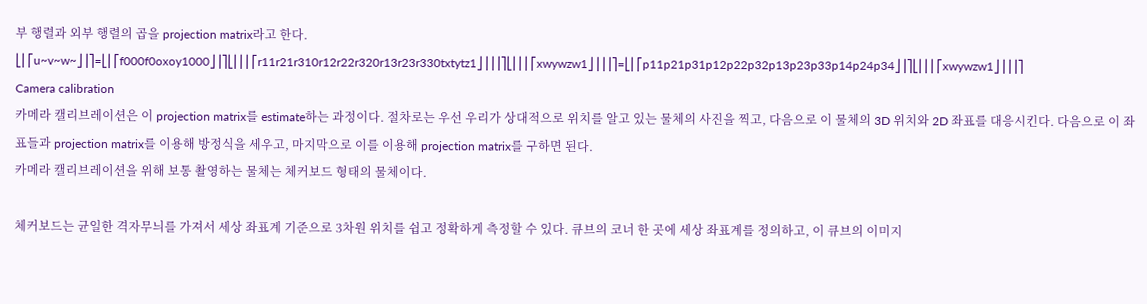부 행렬과 외부 행렬의 곱을 projection matrix라고 한다.
⎣⎢⎡u~v~w~⎦⎥⎤=⎣⎢⎡f000f0oxoy1000⎦⎥⎤⎣⎢⎢⎢⎡r11r21r310r12r22r320r13r23r330txtytz1⎦⎥⎥⎥⎤⎣⎢⎢⎢⎡xwywzw1⎦⎥⎥⎥⎤=⎣⎢⎡p11p21p31p12p22p32p13p23p33p14p24p34⎦⎥⎤⎣⎢⎢⎢⎡xwywzw1⎦⎥⎥⎥⎤
Camera calibration
카메라 캘리브레이션은 이 projection matrix를 estimate하는 과정이다. 절차로는 우선 우리가 상대적으로 위치를 알고 있는 물체의 사진을 찍고, 다음으로 이 물체의 3D 위치와 2D 좌표를 대응시킨다. 다음으로 이 좌표들과 projection matrix를 이용해 방정식을 세우고, 마지막으로 이를 이용해 projection matrix를 구하면 된다.
카메라 캘리브레이션을 위해 보통 촬영하는 물체는 체커보드 형태의 물체이다.

체커보드는 균일한 격자무늬를 가져서 세상 좌표계 기준으로 3차원 위치를 쉽고 정확하게 측정할 수 있다. 큐브의 코너 한 곳에 세상 좌표계를 정의하고, 이 큐브의 이미지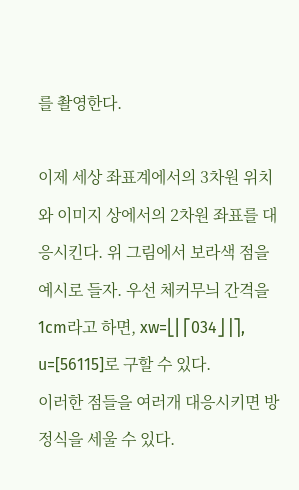를 촬영한다.

이제 세상 좌표계에서의 3차원 위치와 이미지 상에서의 2차원 좌표를 대응시킨다. 위 그림에서 보라색 점을 예시로 들자. 우선 체커무늬 간격을 1cm라고 하면, xw=⎣⎢⎡034⎦⎥⎤, u=[56115]로 구할 수 있다.
이러한 점들을 여러개 대응시키면 방정식을 세울 수 있다.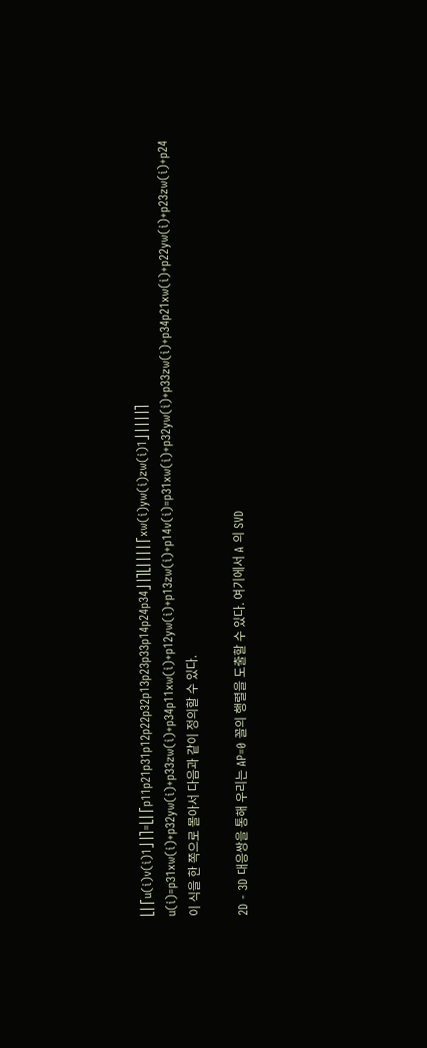⎣⎢⎡u(i)v(i)1⎦⎥⎤=⎣⎢⎡p11p21p31p12p22p32p13p23p33p14p24p34⎦⎥⎤⎣⎢⎢⎢⎢⎡xw(i)yw(i)zw(i)1⎦⎥⎥⎥⎥⎤
u(i)=p31xw(i)+p32yw(i)+p33zw(i)+p34p11xw(i)+p12yw(i)+p13zw(i)+p14v(i)=p31xw(i)+p32yw(i)+p33zw(i)+p34p21xw(i)+p22yw(i)+p23zw(i)+p24
이 식을 한 쪽으로 몰아서 다음과 같이 정의할 수 있다.

2D - 3D 대응쌍을 통해 우리는 AP=0 꼴의 행렬을 도출할 수 있다. 여기에서 A 의 SVD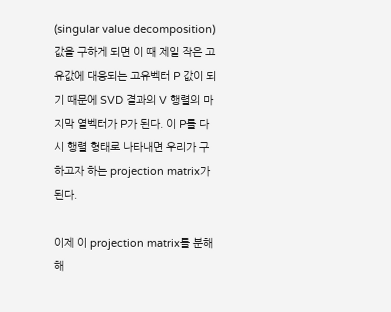(singular value decomposition) 값을 구하게 되면 이 때 제일 작은 고유값에 대응되는 고유벡터 P 값이 되기 때문에 SVD 결과의 V 행렬의 마지막 열벡터가 P가 된다. 이 P를 다시 행렬 형태로 나타내면 우리가 구하고자 하는 projection matrix가 된다.

이제 이 projection matrix를 분해해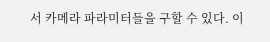서 카메라 파라미터들을 구할 수 있다. 이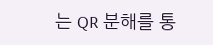는 QR 분해를 통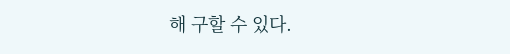해 구할 수 있다.